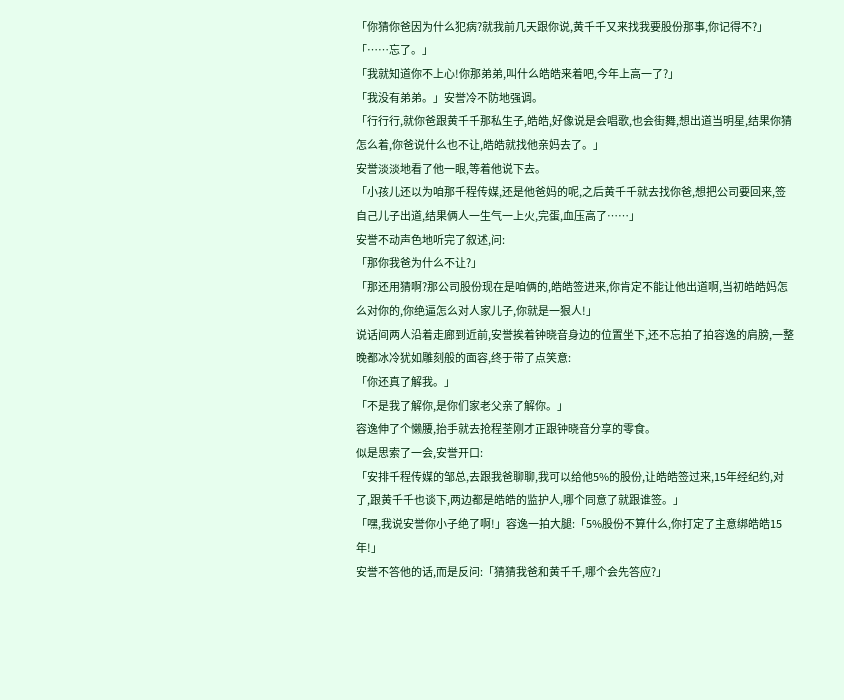「你猜你爸因为什么犯病?就我前几天跟你说,黄千千又来找我要股份那事,你记得不?」
「……忘了。」
「我就知道你不上心!你那弟弟,叫什么皓皓来着吧,今年上高一了?」
「我没有弟弟。」安誉冷不防地强调。
「行行行,就你爸跟黄千千那私生子,皓皓,好像说是会唱歌,也会街舞,想出道当明星,结果你猜怎么着,你爸说什么也不让,皓皓就找他亲妈去了。」
安誉淡淡地看了他一眼,等着他说下去。
「小孩儿还以为咱那千程传媒,还是他爸妈的呢,之后黄千千就去找你爸,想把公司要回来,签自己儿子出道,结果俩人一生气一上火,完蛋,血压高了……」
安誉不动声色地听完了叙述,问:
「那你我爸为什么不让?」
「那还用猜啊?那公司股份现在是咱俩的,皓皓签进来,你肯定不能让他出道啊,当初皓皓妈怎么对你的,你绝逼怎么对人家儿子,你就是一狠人!」
说话间两人沿着走廊到近前,安誉挨着钟晓音身边的位置坐下,还不忘拍了拍容逸的肩膀,一整晚都冰冷犹如雕刻般的面容,终于带了点笑意:
「你还真了解我。」
「不是我了解你,是你们家老父亲了解你。」
容逸伸了个懒腰,抬手就去抢程荃刚才正跟钟晓音分享的零食。
似是思索了一会,安誉开口:
「安排千程传媒的邹总,去跟我爸聊聊,我可以给他5%的股份,让皓皓签过来,15年经纪约,对了,跟黄千千也谈下,两边都是皓皓的监护人,哪个同意了就跟谁签。」
「嘿,我说安誉你小子绝了啊!」容逸一拍大腿:「5%股份不算什么,你打定了主意绑皓皓15年!」
安誉不答他的话,而是反问:「猜猜我爸和黄千千,哪个会先答应?」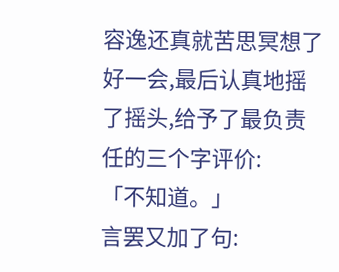容逸还真就苦思冥想了好一会,最后认真地摇了摇头,给予了最负责任的三个字评价:
「不知道。」
言罢又加了句: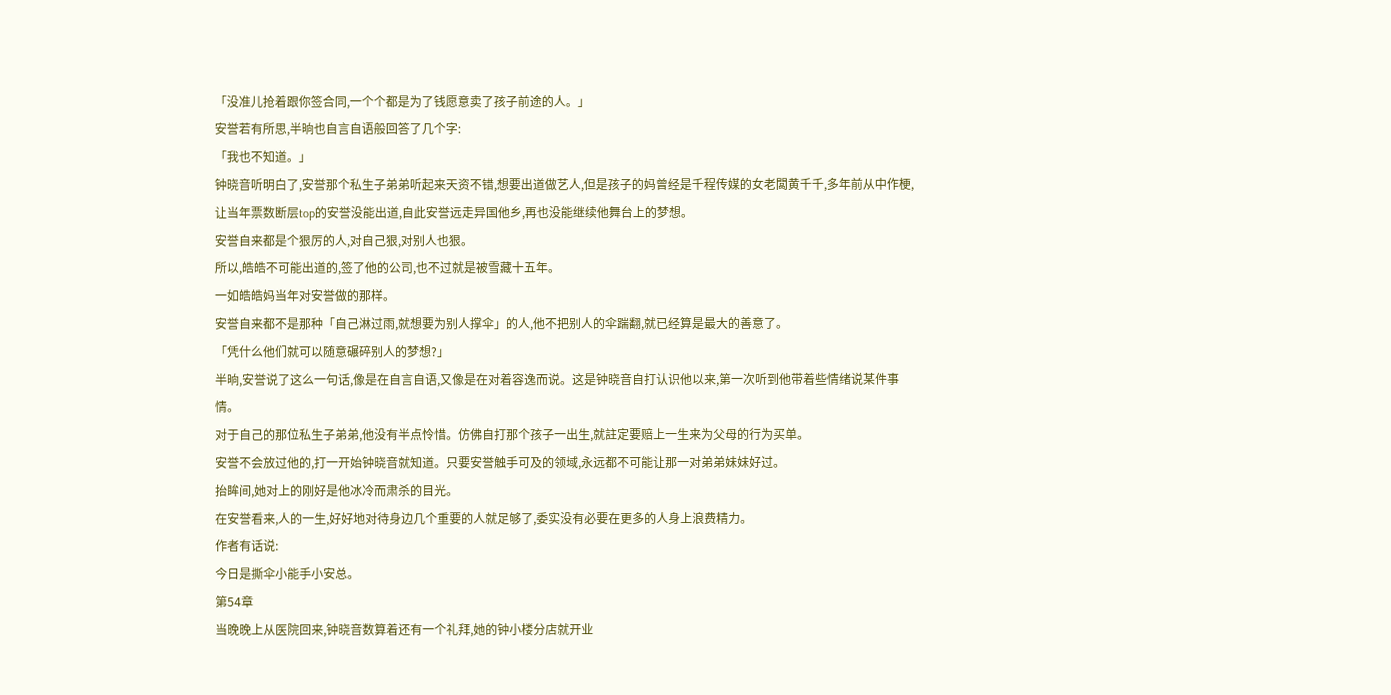「没准儿抢着跟你签合同,一个个都是为了钱愿意卖了孩子前途的人。」
安誉若有所思,半晌也自言自语般回答了几个字:
「我也不知道。」
钟晓音听明白了,安誉那个私生子弟弟听起来天资不错,想要出道做艺人,但是孩子的妈曾经是千程传媒的女老闆黄千千,多年前从中作梗,让当年票数断层top的安誉没能出道,自此安誉远走异国他乡,再也没能继续他舞台上的梦想。
安誉自来都是个狠厉的人,对自己狠,对别人也狠。
所以,皓皓不可能出道的,签了他的公司,也不过就是被雪藏十五年。
一如皓皓妈当年对安誉做的那样。
安誉自来都不是那种「自己淋过雨,就想要为别人撑伞」的人,他不把别人的伞踹翻,就已经算是最大的善意了。
「凭什么他们就可以随意碾碎别人的梦想?」
半晌,安誉说了这么一句话,像是在自言自语,又像是在对着容逸而说。这是钟晓音自打认识他以来,第一次听到他带着些情绪说某件事情。
对于自己的那位私生子弟弟,他没有半点怜惜。仿佛自打那个孩子一出生,就註定要赔上一生来为父母的行为买单。
安誉不会放过他的,打一开始钟晓音就知道。只要安誉触手可及的领域,永远都不可能让那一对弟弟妹妹好过。
抬眸间,她对上的刚好是他冰冷而肃杀的目光。
在安誉看来,人的一生,好好地对待身边几个重要的人就足够了,委实没有必要在更多的人身上浪费精力。
作者有话说:
今日是撕伞小能手小安总。
第54章
当晚晚上从医院回来,钟晓音数算着还有一个礼拜,她的钟小楼分店就开业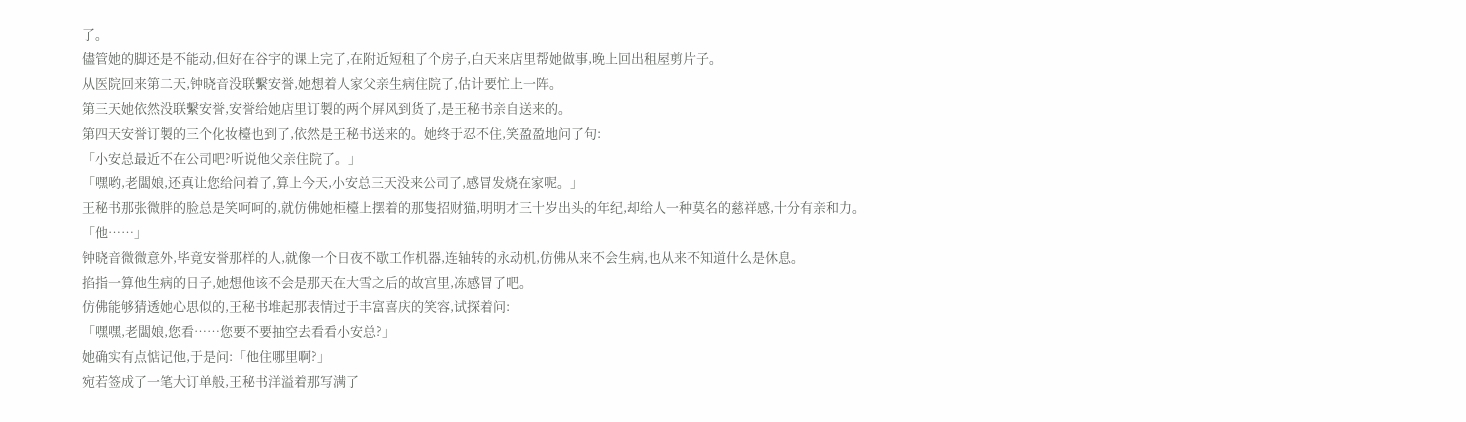了。
儘管她的脚还是不能动,但好在谷宇的课上完了,在附近短租了个房子,白天来店里帮她做事,晚上回出租屋剪片子。
从医院回来第二天,钟晓音没联繫安誉,她想着人家父亲生病住院了,估计要忙上一阵。
第三天她依然没联繫安誉,安誉给她店里订製的两个屏风到货了,是王秘书亲自送来的。
第四天安誉订製的三个化妆檯也到了,依然是王秘书送来的。她终于忍不住,笑盈盈地问了句:
「小安总最近不在公司吧?听说他父亲住院了。」
「嘿哟,老闆娘,还真让您给问着了,算上今天,小安总三天没来公司了,感冒发烧在家呢。」
王秘书那张微胖的脸总是笑呵呵的,就仿佛她柜檯上摆着的那隻招财猫,明明才三十岁出头的年纪,却给人一种莫名的慈祥感,十分有亲和力。
「他……」
钟晓音微微意外,毕竟安誉那样的人,就像一个日夜不歇工作机器,连轴转的永动机,仿佛从来不会生病,也从来不知道什么是休息。
掐指一算他生病的日子,她想他该不会是那天在大雪之后的故宫里,冻感冒了吧。
仿佛能够猜透她心思似的,王秘书堆起那表情过于丰富喜庆的笑容,试探着问:
「嘿嘿,老闆娘,您看……您要不要抽空去看看小安总?」
她确实有点惦记他,于是问:「他住哪里啊?」
宛若签成了一笔大订单般,王秘书洋溢着那写满了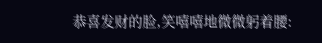恭喜发财的脸,笑嘻嘻地微微躬着腰: